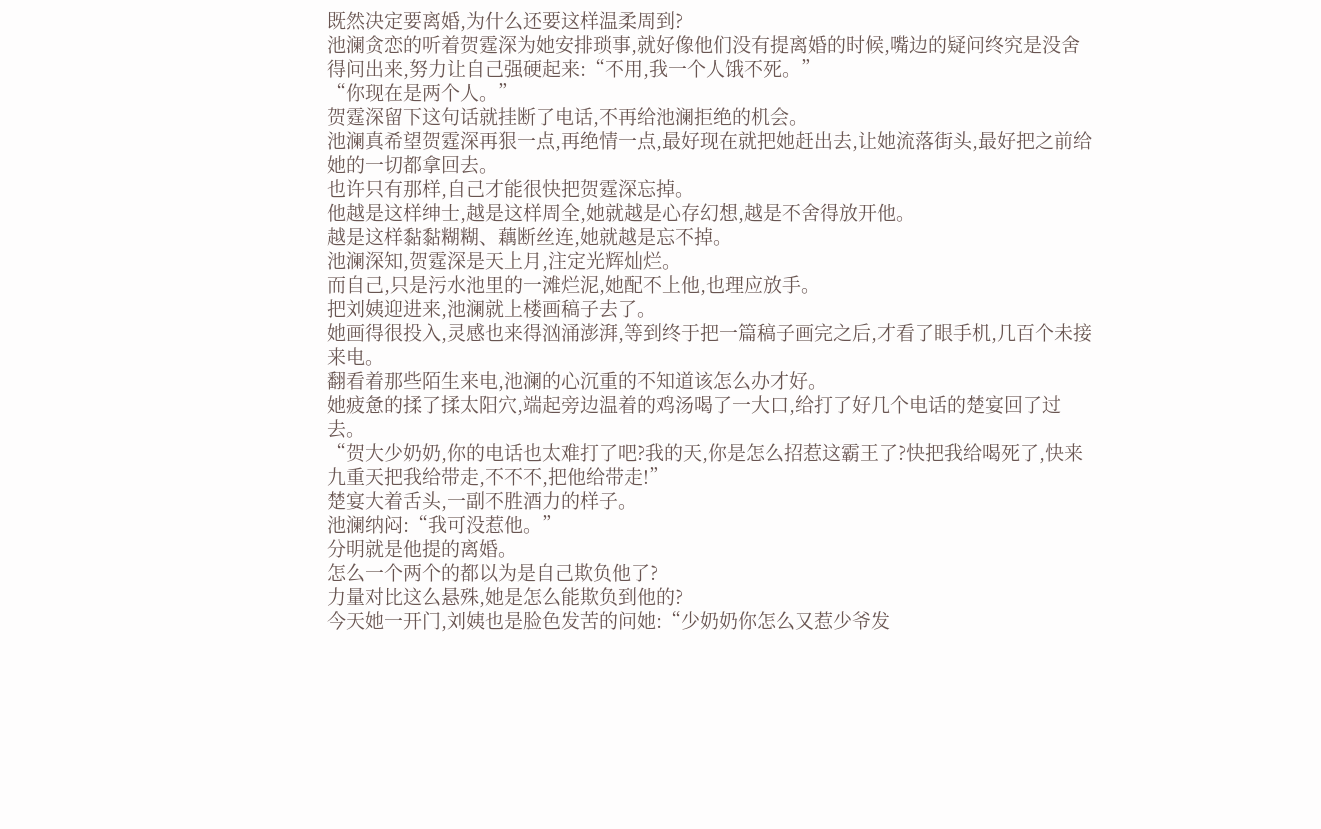既然决定要离婚,为什么还要这样温柔周到?
池澜贪恋的听着贺霆深为她安排琐事,就好像他们没有提离婚的时候,嘴边的疑问终究是没舍得问出来,努力让自己强硬起来:“不用,我一个人饿不死。”
“你现在是两个人。”
贺霆深留下这句话就挂断了电话,不再给池澜拒绝的机会。
池澜真希望贺霆深再狠一点,再绝情一点,最好现在就把她赶出去,让她流落街头,最好把之前给她的一切都拿回去。
也许只有那样,自己才能很快把贺霆深忘掉。
他越是这样绅士,越是这样周全,她就越是心存幻想,越是不舍得放开他。
越是这样黏黏糊糊、藕断丝连,她就越是忘不掉。
池澜深知,贺霆深是天上月,注定光辉灿烂。
而自己,只是污水池里的一滩烂泥,她配不上他,也理应放手。
把刘姨迎进来,池澜就上楼画稿子去了。
她画得很投入,灵感也来得汹涌澎湃,等到终于把一篇稿子画完之后,才看了眼手机,几百个未接来电。
翻看着那些陌生来电,池澜的心沉重的不知道该怎么办才好。
她疲惫的揉了揉太阳穴,端起旁边温着的鸡汤喝了一大口,给打了好几个电话的楚宴回了过去。
“贺大少奶奶,你的电话也太难打了吧?我的天,你是怎么招惹这霸王了?快把我给喝死了,快来九重天把我给带走,不不不,把他给带走!”
楚宴大着舌头,一副不胜酒力的样子。
池澜纳闷:“我可没惹他。”
分明就是他提的离婚。
怎么一个两个的都以为是自己欺负他了?
力量对比这么悬殊,她是怎么能欺负到他的?
今天她一开门,刘姨也是脸色发苦的问她:“少奶奶你怎么又惹少爷发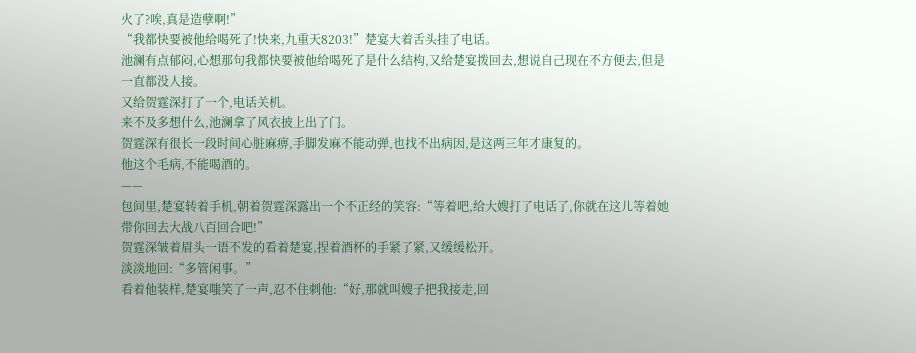火了?唉,真是造孽啊!”
“我都快要被他给喝死了!快来,九重天8203!”楚宴大着舌头挂了电话。
池澜有点郁闷,心想那句我都快要被他给喝死了是什么结构,又给楚宴拨回去,想说自己现在不方便去,但是一直都没人接。
又给贺霆深打了一个,电话关机。
来不及多想什么,池澜拿了风衣披上出了门。
贺霆深有很长一段时间心脏麻痹,手脚发麻不能动弹,也找不出病因,是这两三年才康复的。
他这个毛病,不能喝酒的。
——
包间里,楚宴转着手机,朝着贺霆深露出一个不正经的笑容:“等着吧,给大嫂打了电话了,你就在这儿等着她带你回去大战八百回合吧!”
贺霆深皱着眉头一语不发的看着楚宴,捏着酒杯的手紧了紧,又缓缓松开。
淡淡地回:“多管闲事。”
看着他装样,楚宴嗤笑了一声,忍不住刺他:“好,那就叫嫂子把我接走,回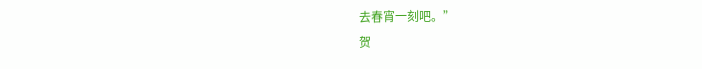去春宵一刻吧。”
贺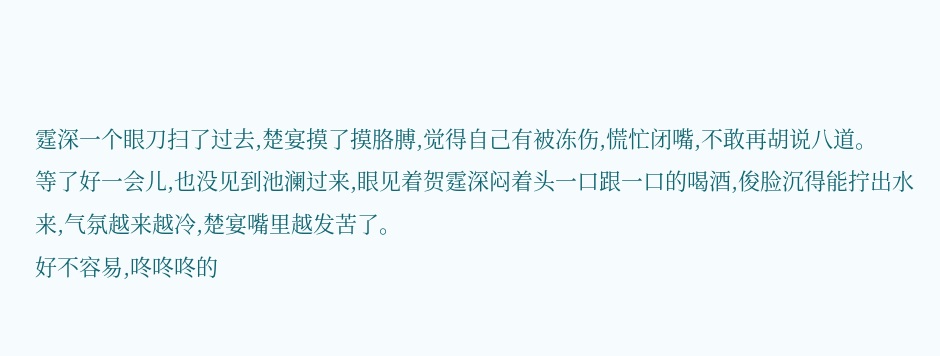霆深一个眼刀扫了过去,楚宴摸了摸胳膊,觉得自己有被冻伤,慌忙闭嘴,不敢再胡说八道。
等了好一会儿,也没见到池澜过来,眼见着贺霆深闷着头一口跟一口的喝酒,俊脸沉得能拧出水来,气氛越来越冷,楚宴嘴里越发苦了。
好不容易,咚咚咚的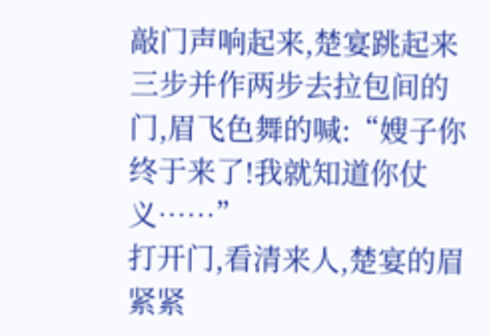敲门声响起来,楚宴跳起来三步并作两步去拉包间的门,眉飞色舞的喊:“嫂子你终于来了!我就知道你仗义……”
打开门,看清来人,楚宴的眉紧紧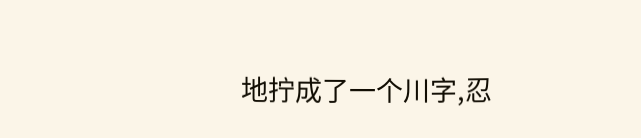地拧成了一个川字,忍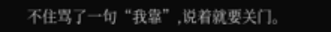不住骂了一句“我靠”,说着就要关门。